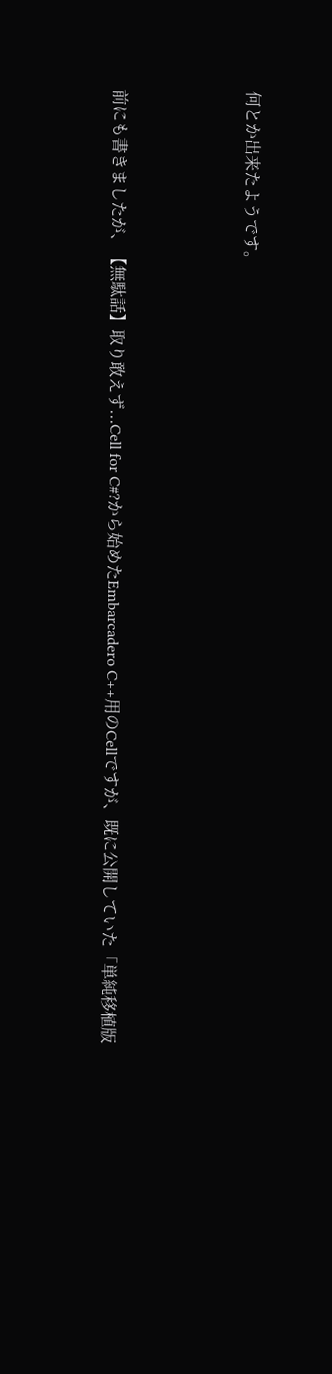何とか出来たようです。



前にも書きましたが、【無駄話】取り敢えず...Cell for C#?から始めたEmbarcadero C++用のCellですが、既に公開していた「単純移植版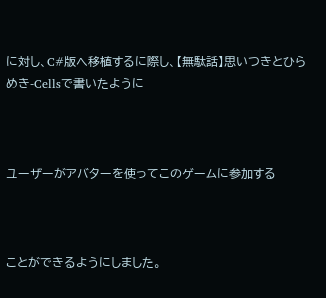に対し、C#版へ移植するに際し、【無駄話】思いつきとひらめき-Cellsで書いたように



ユーザーがアバターを使ってこのゲームに参加する



ことができるようにしました。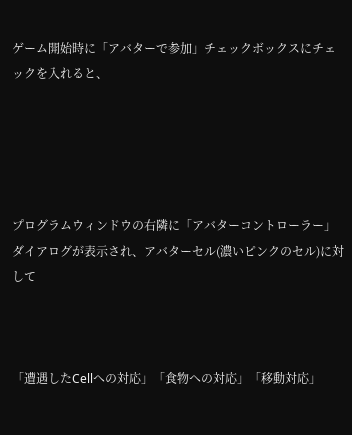ゲーム開始時に「アバターで参加」チェックボックスにチェックを入れると、





プログラムウィンドウの右隣に「アバターコントローラー」ダイアログが表示され、アバターセル(濃いピンクのセル)に対して



「遭遇したCellへの対応」「食物への対応」「移動対応」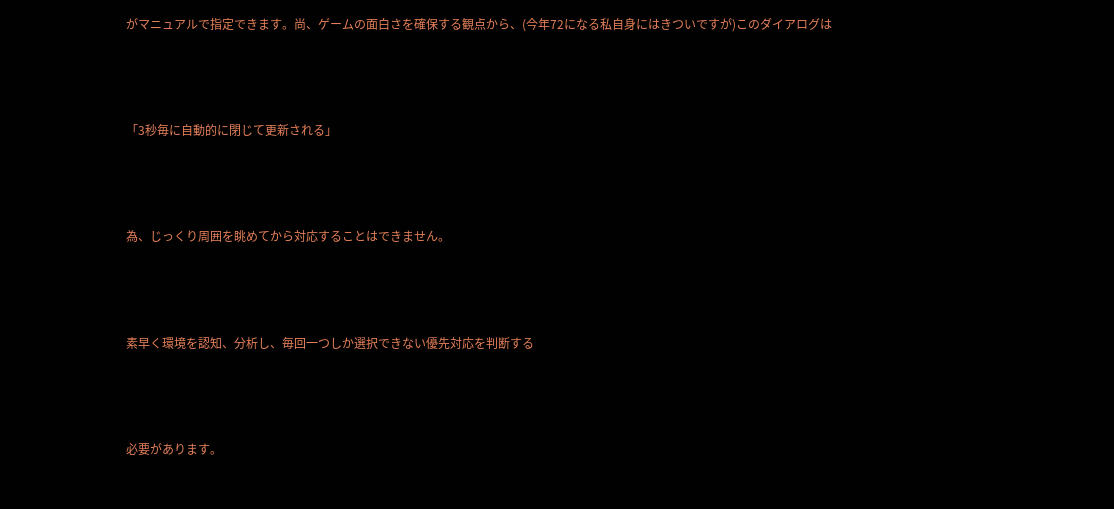がマニュアルで指定できます。尚、ゲームの面白さを確保する観点から、(今年72になる私自身にはきついですが)このダイアログは



「3秒毎に自動的に閉じて更新される」



為、じっくり周囲を眺めてから対応することはできません。



素早く環境を認知、分析し、毎回一つしか選択できない優先対応を判断する



必要があります。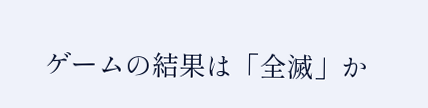ゲームの結果は「全滅」か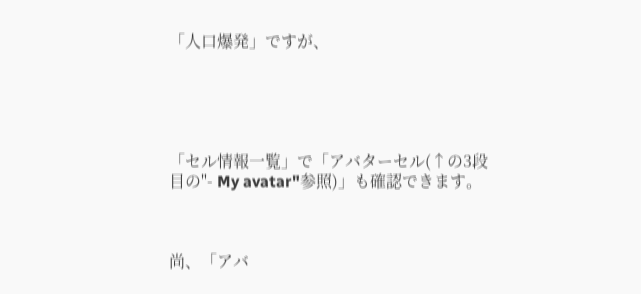「人口爆発」ですが、





「セル情報一覧」で「アバターセル(↑の3段目の"- My avatar"参照)」も確認できます。



尚、「アバ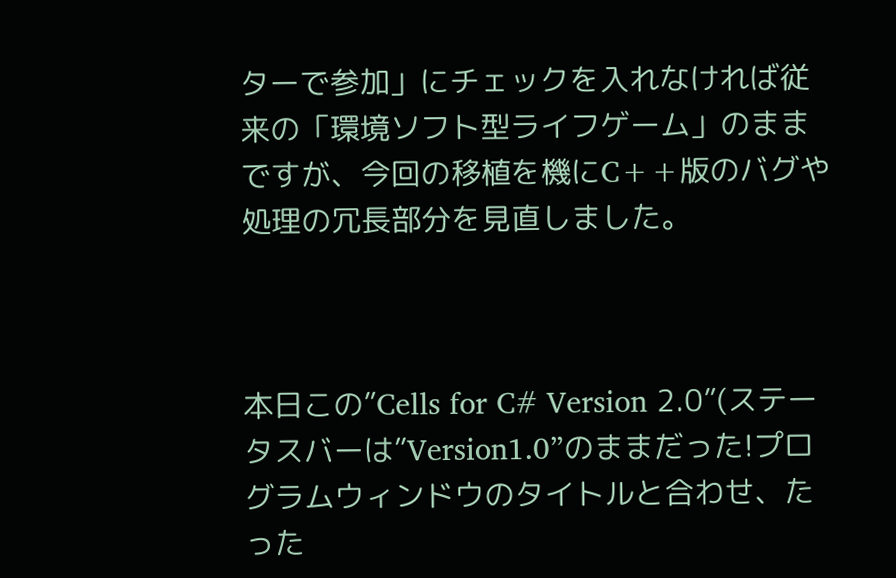ターで参加」にチェックを入れなければ従来の「環境ソフト型ライフゲーム」のままですが、今回の移植を機にC++版のバグや処理の冗長部分を見直しました。



本日この”Cells for C# Version 2.0”(ステータスバーは”Version1.0”のままだった!プログラムウィンドウのタイトルと合わせ、たった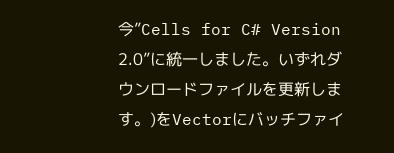今”Cells for C# Version 2.0”に統一しました。いずれダウンロードファイルを更新します。)をVectorにバッチファイ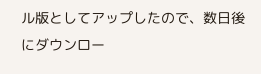ル版としてアップしたので、数日後にダウンロー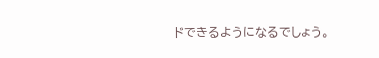ドできるようになるでしょう。